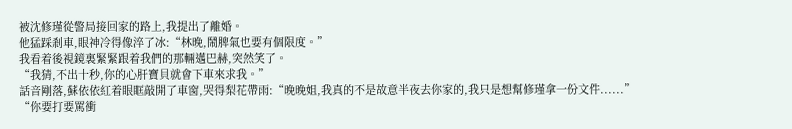被沈修瑾從警局接回家的路上,我提出了離婚。
他猛踩剎車,眼神冷得像淬了冰:“林晚,鬧脾氣也要有個限度。”
我看着後視鏡裏緊緊跟着我們的那輛邁巴赫,突然笑了。
“我猜,不出十秒,你的心肝寶貝就會下車來求我。”
話音剛落,蘇依依紅着眼眶敲開了車窗,哭得梨花帶雨:“晚晚姐,我真的不是故意半夜去你家的,我只是想幫修瑾拿一份文件......”
“你要打要罵衝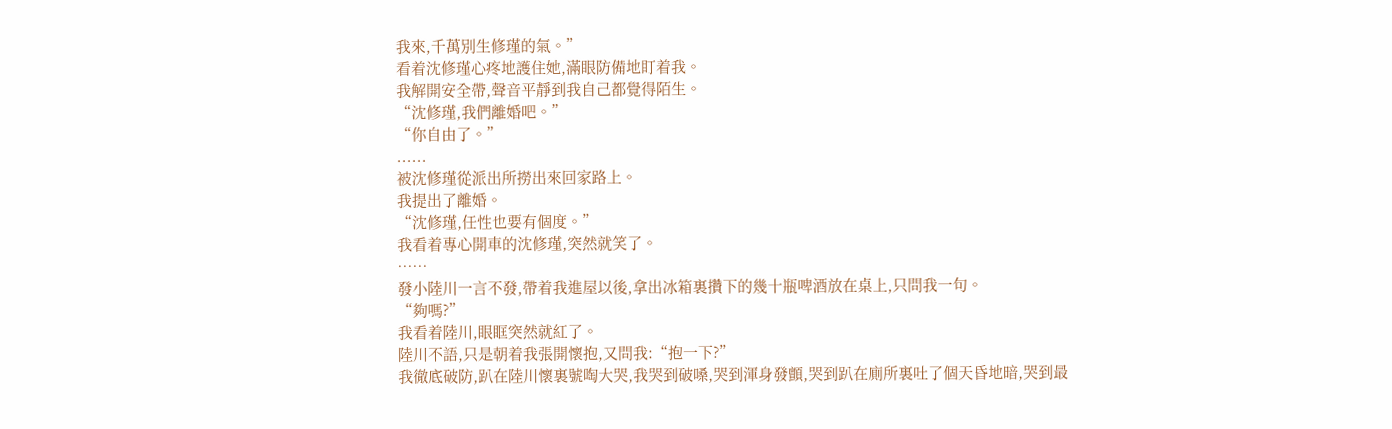我來,千萬別生修瑾的氣。”
看着沈修瑾心疼地護住她,滿眼防備地盯着我。
我解開安全帶,聲音平靜到我自己都覺得陌生。
“沈修瑾,我們離婚吧。”
“你自由了。”
......
被沈修瑾從派出所撈出來回家路上。
我提出了離婚。
“沈修瑾,任性也要有個度。”
我看着專心開車的沈修瑾,突然就笑了。
……
發小陸川一言不發,帶着我進屋以後,拿出冰箱裏攢下的幾十瓶啤酒放在桌上,只問我一句。
“夠嗎?”
我看着陸川,眼眶突然就紅了。
陸川不語,只是朝着我張開懷抱,又問我:“抱一下?”
我徹底破防,趴在陸川懷裏號啕大哭,我哭到破嗓,哭到渾身發顫,哭到趴在廁所裏吐了個天昏地暗,哭到最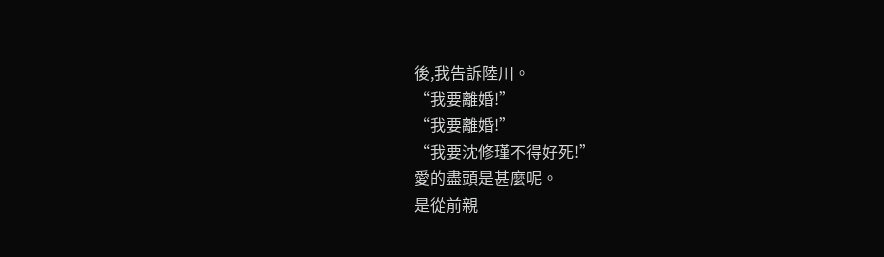後,我告訴陸川。
“我要離婚!”
“我要離婚!”
“我要沈修瑾不得好死!”
愛的盡頭是甚麼呢。
是從前親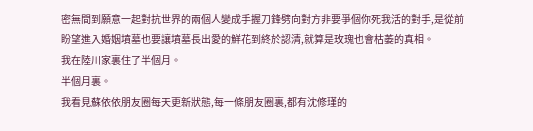密無間到願意一起對抗世界的兩個人變成手握刀鋒劈向對方非要爭個你死我活的對手,是從前盼望進入婚姻墳墓也要讓墳墓長出愛的鮮花到終於認清,就算是玫瑰也會枯萎的真相。
我在陸川家裏住了半個月。
半個月裏。
我看見蘇依依朋友圈每天更新狀態,每一條朋友圈裏,都有沈修瑾的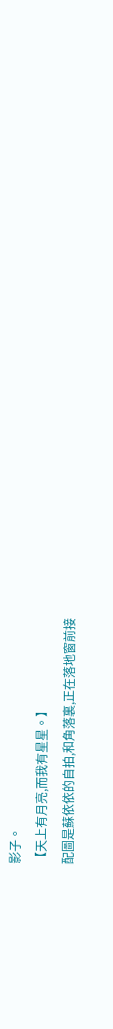影子。
【天上有月亮,而我有星星。】
配圖是蘇依依的自拍,和角落裏,正在落地窗前接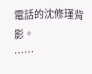電話的沈修瑾背影。
……